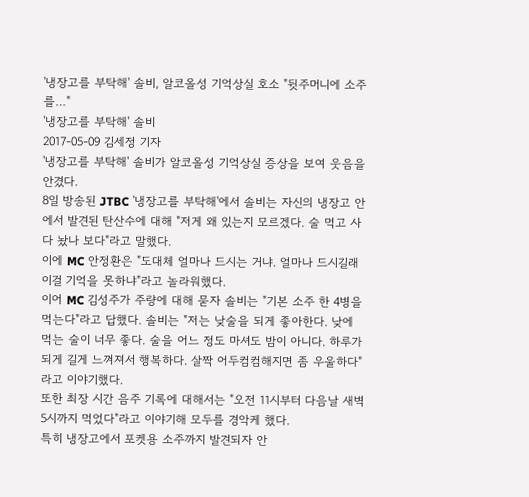'냉장고를 부탁해' 솔비, 알코올성 기억상실 호소 "뒷주머니에 소주를…"
'냉장고를 부탁해' 솔비
2017-05-09 김세정 기자
'냉장고를 부탁해' 솔비가 알코올성 기억상실 증상을 보여 웃음을 안겼다.
8일 방송된 JTBC '냉장고를 부탁해'에서 솔비는 자신의 냉장고 안에서 발견된 탄산수에 대해 "저게 왜 있는지 모르겠다. 술 먹고 사다 놨나 보다"라고 말했다.
이에 MC 안정환은 "도대체 얼마나 드시는 거냐. 얼마나 드시길래 이걸 기억을 못하냐"라고 놀라워했다.
이어 MC 김성주가 주량에 대해 묻자 솔비는 "기본 소주 한 4병을 먹는다"라고 답했다. 솔비는 "저는 낮술을 되게 좋아한다. 낮에 먹는 술이 너무 좋다. 술을 어느 정도 마셔도 밤이 아니다. 하루가 되게 길게 느껴져서 행복하다. 살짝 어두컴컴해지면 좀 우울하다"라고 이야기했다.
또한 최장 시간 음주 기록에 대해서는 "오전 11시부터 다음날 새벽 5시까지 먹었다"라고 이야기해 모두를 경악케 했다.
특히 냉장고에서 포켓용 소주까지 발견되자 안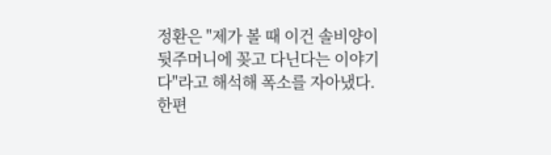정환은 "제가 볼 때 이건 솔비양이 뒷주머니에 꽂고 다닌다는 이야기다"라고 해석해 폭소를 자아냈다.
한편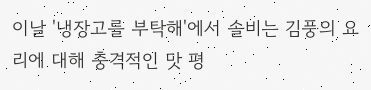이날 '냉장고를 부탁해'에서 솔비는 김풍의 요리에 대해 충격적인 맛 평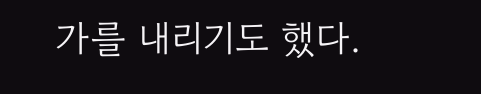가를 내리기도 했다.